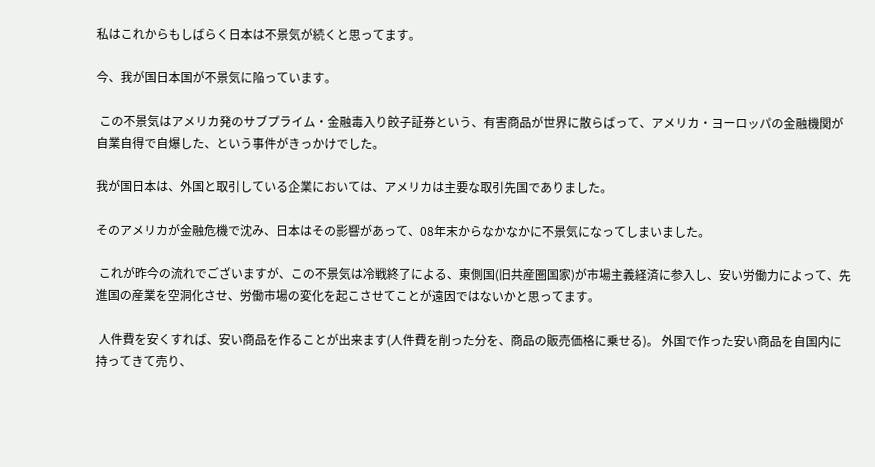私はこれからもしばらく日本は不景気が続くと思ってます。

今、我が国日本国が不景気に陥っています。

 この不景気はアメリカ発のサブプライム・金融毒入り餃子証券という、有害商品が世界に散らばって、アメリカ・ヨーロッパの金融機関が自業自得で自爆した、という事件がきっかけでした。

我が国日本は、外国と取引している企業においては、アメリカは主要な取引先国でありました。

そのアメリカが金融危機で沈み、日本はその影響があって、08年末からなかなかに不景気になってしまいました。

 これが昨今の流れでございますが、この不景気は冷戦終了による、東側国(旧共産圏国家)が市場主義経済に参入し、安い労働力によって、先進国の産業を空洞化させ、労働市場の変化を起こさせてことが遠因ではないかと思ってます。

 人件費を安くすれば、安い商品を作ることが出来ます(人件費を削った分を、商品の販売価格に乗せる)。 外国で作った安い商品を自国内に持ってきて売り、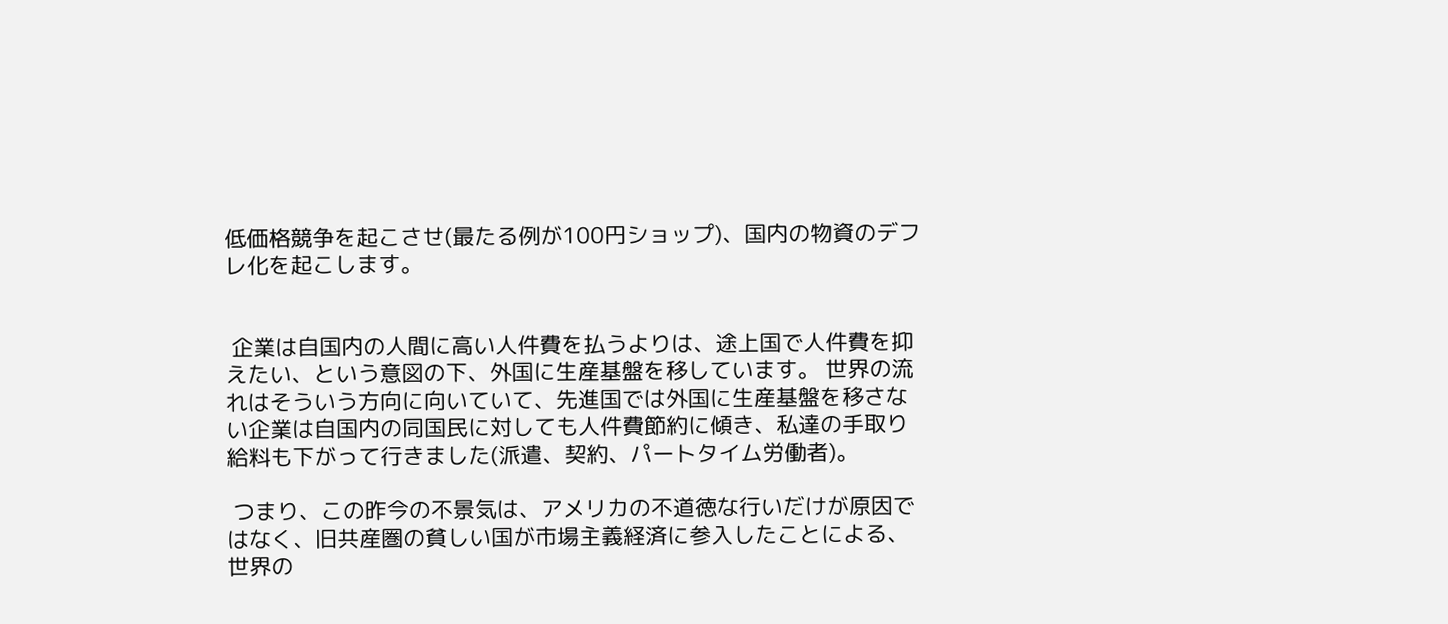低価格競争を起こさせ(最たる例が100円ショップ)、国内の物資のデフレ化を起こします。


 企業は自国内の人間に高い人件費を払うよりは、途上国で人件費を抑えたい、という意図の下、外国に生産基盤を移しています。 世界の流れはそういう方向に向いていて、先進国では外国に生産基盤を移さない企業は自国内の同国民に対しても人件費節約に傾き、私達の手取り給料も下がって行きました(派遣、契約、パートタイム労働者)。

 つまり、この昨今の不景気は、アメリカの不道徳な行いだけが原因ではなく、旧共産圏の貧しい国が市場主義経済に参入したことによる、世界の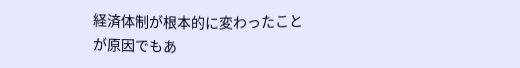経済体制が根本的に変わったことが原因でもあ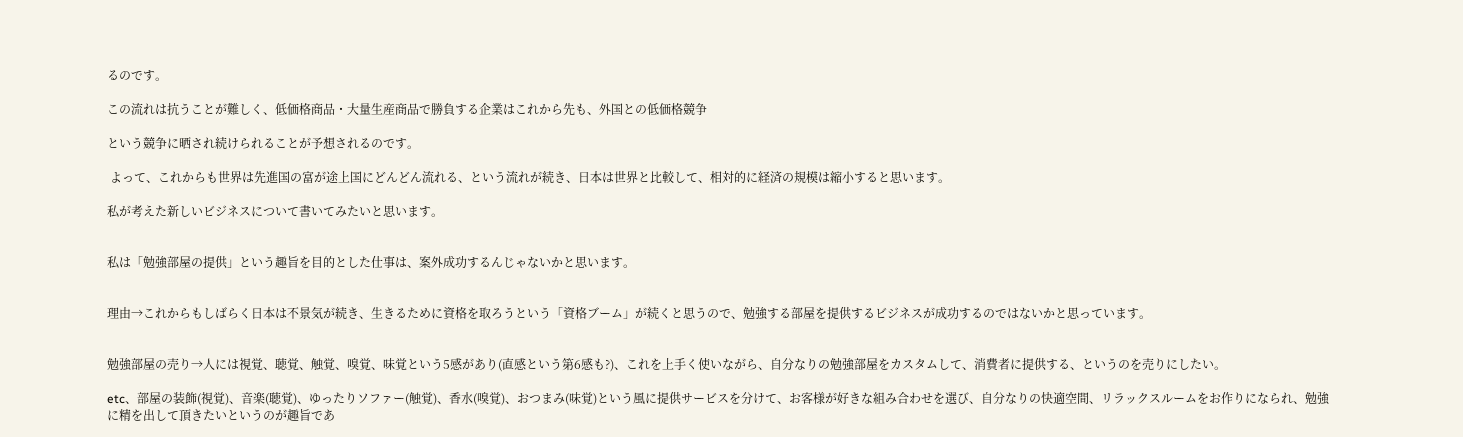るのです。

この流れは抗うことが難しく、低価格商品・大量生産商品で勝負する企業はこれから先も、外国との低価格競争

という競争に晒され続けられることが予想されるのです。

 よって、これからも世界は先進国の富が途上国にどんどん流れる、という流れが続き、日本は世界と比較して、相対的に経済の規模は縮小すると思います。

私が考えた新しいビジネスについて書いてみたいと思います。


私は「勉強部屋の提供」という趣旨を目的とした仕事は、案外成功するんじゃないかと思います。


理由→これからもしばらく日本は不景気が続き、生きるために資格を取ろうという「資格ブーム」が続くと思うので、勉強する部屋を提供するビジネスが成功するのではないかと思っています。


勉強部屋の売り→人には視覚、聴覚、触覚、嗅覚、味覚という5感があり(直感という第6感も?)、これを上手く使いながら、自分なりの勉強部屋をカスタムして、消費者に提供する、というのを売りにしたい。

etc、部屋の装飾(視覚)、音楽(聴覚)、ゆったりソファー(触覚)、香水(嗅覚)、おつまみ(味覚)という風に提供サービスを分けて、お客様が好きな組み合わせを選び、自分なりの快適空間、リラックスルームをお作りになられ、勉強に精を出して頂きたいというのが趣旨であ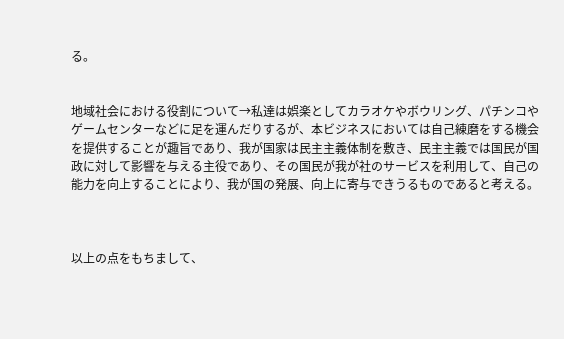る。


地域社会における役割について→私達は娯楽としてカラオケやボウリング、パチンコやゲームセンターなどに足を運んだりするが、本ビジネスにおいては自己練磨をする機会を提供することが趣旨であり、我が国家は民主主義体制を敷き、民主主義では国民が国政に対して影響を与える主役であり、その国民が我が社のサービスを利用して、自己の能力を向上することにより、我が国の発展、向上に寄与できうるものであると考える。



以上の点をもちまして、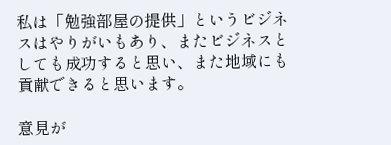私は「勉強部屋の提供」というビジネスはやりがいもあり、またビジネスとしても成功すると思い、また地域にも貢献できると思います。

意見が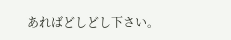あればどしどし下さい。